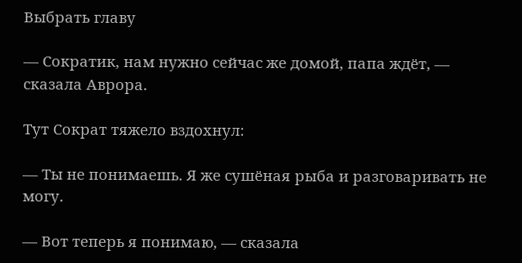Выбрать главу

— Сократик, нам нужно сейчас же домой, папа ждёт, — сказала Аврора.

Тут Сократ тяжело вздохнул:

— Ты не понимаешь. Я же сушёная рыба и разговаривать не могу.

— Вот теперь я понимаю, — сказала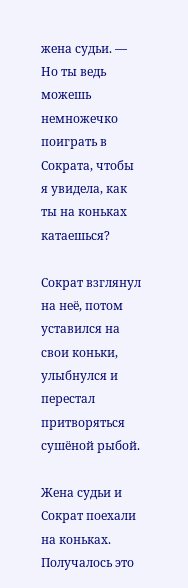жена судьи. — Но ты ведь можешь немножечко поиграть в Сократа, чтобы я увидела, как ты на коньках катаешься?

Сократ взглянул на неё, потом уставился на свои коньки, улыбнулся и перестал притворяться сушёной рыбой.

Жена судьи и Сократ поехали на коньках. Получалось это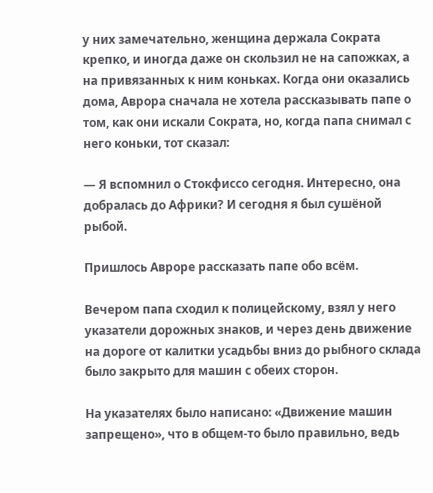у них замечательно, женщина держала Сократа крепко, и иногда даже он скользил не на сапожках, а на привязанных к ним коньках. Когда они оказались дома, Аврора сначала не хотела рассказывать папе о том, как они искали Сократа, но, когда папа снимал с него коньки, тот сказал:

— Я вспомнил о Стокфиссо сегодня. Интересно, она добралась до Африки? И сегодня я был сушёной рыбой.

Пришлось Авроре рассказать папе обо всём.

Вечером папа сходил к полицейскому, взял у него указатели дорожных знаков, и через день движение на дороге от калитки усадьбы вниз до рыбного склада было закрыто для машин с обеих сторон.

На указателях было написано: «Движение машин запрещено», что в общем-то было правильно, ведь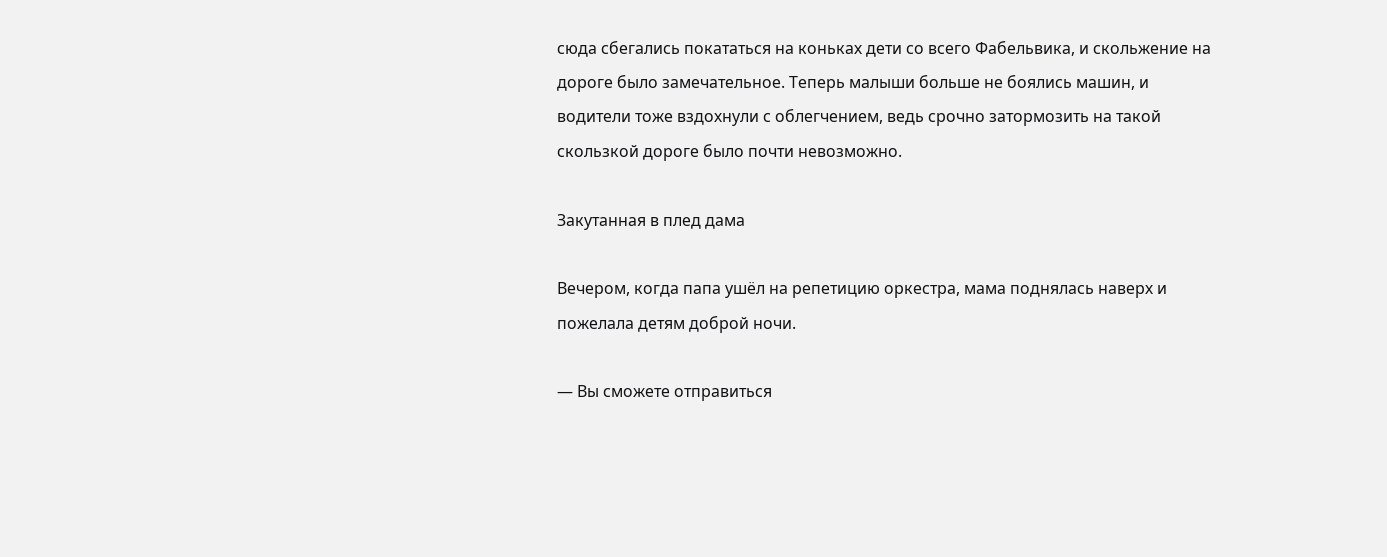сюда сбегались покататься на коньках дети со всего Фабельвика, и скольжение на дороге было замечательное. Теперь малыши больше не боялись машин, и водители тоже вздохнули с облегчением, ведь срочно затормозить на такой скользкой дороге было почти невозможно.

Закутанная в плед дама

Вечером, когда папа ушёл на репетицию оркестра, мама поднялась наверх и пожелала детям доброй ночи.

— Вы сможете отправиться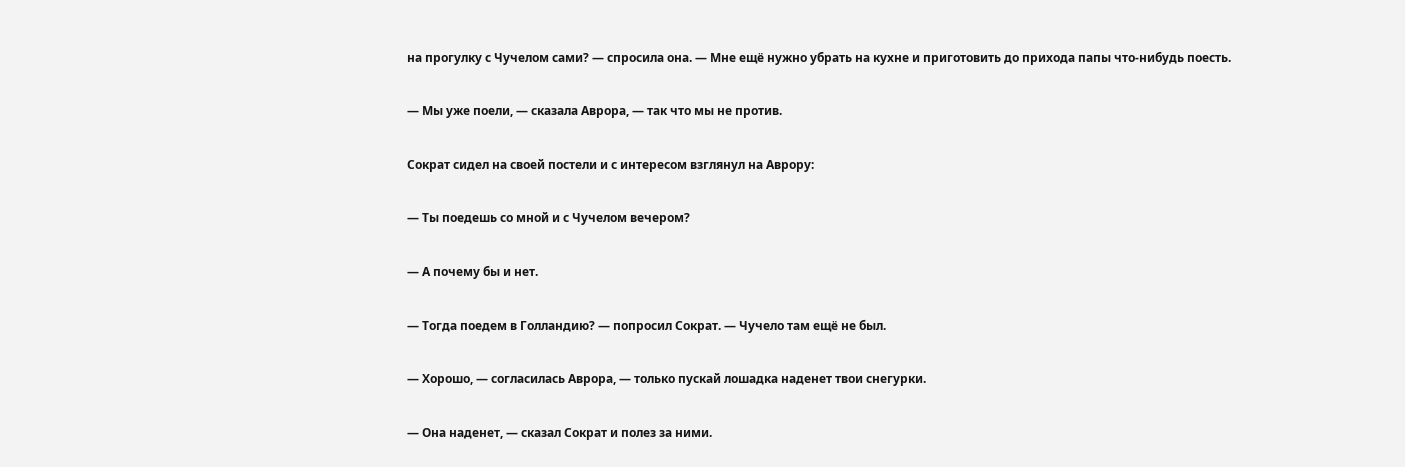на прогулку с Чучелом сами? — спросила она. — Мне ещё нужно убрать на кухне и приготовить до прихода папы что-нибудь поесть.

— Мы уже поели, — сказала Аврора, — так что мы не против.

Сократ сидел на своей постели и с интересом взглянул на Аврору:

— Ты поедешь со мной и с Чучелом вечером?

— А почему бы и нет.

— Тогда поедем в Голландию? — попросил Сократ. — Чучело там ещё не был.

— Хорошо, — согласилась Аврора, — только пускай лошадка наденет твои снегурки.

— Она наденет, — сказал Сократ и полез за ними.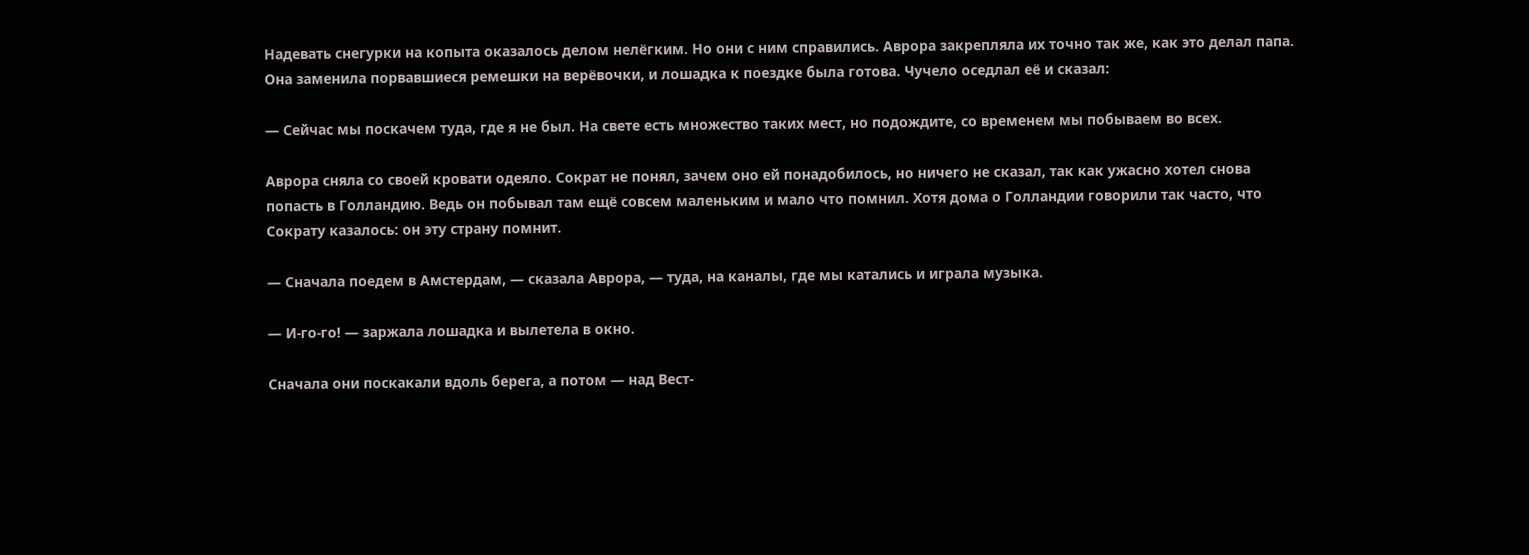Надевать снегурки на копыта оказалось делом нелёгким. Но они с ним справились. Аврора закрепляла их точно так же, как это делал папа. Она заменила порвавшиеся ремешки на верёвочки, и лошадка к поездке была готова. Чучело оседлал её и сказал:

— Сейчас мы поскачем туда, где я не был. На свете есть множество таких мест, но подождите, со временем мы побываем во всех.

Аврора сняла со своей кровати одеяло. Сократ не понял, зачем оно ей понадобилось, но ничего не сказал, так как ужасно хотел снова попасть в Голландию. Ведь он побывал там ещё совсем маленьким и мало что помнил. Хотя дома о Голландии говорили так часто, что Сократу казалось: он эту страну помнит.

— Сначала поедем в Амстердам, — сказала Аврора, — туда, на каналы, где мы катались и играла музыка.

— И-го-го! — заржала лошадка и вылетела в окно.

Сначала они поскакали вдоль берега, а потом — над Вест-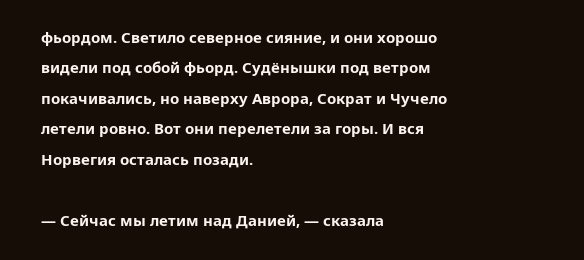фьордом. Светило северное сияние, и они хорошо видели под собой фьорд. Судёнышки под ветром покачивались, но наверху Аврора, Сократ и Чучело летели ровно. Вот они перелетели за горы. И вся Норвегия осталась позади.

— Сейчас мы летим над Данией, — сказала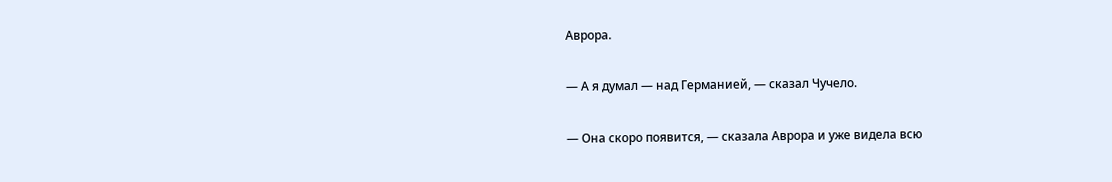Аврора.

— А я думал — над Германией, — сказал Чучело.

— Она скоро появится, — сказала Аврора и уже видела всю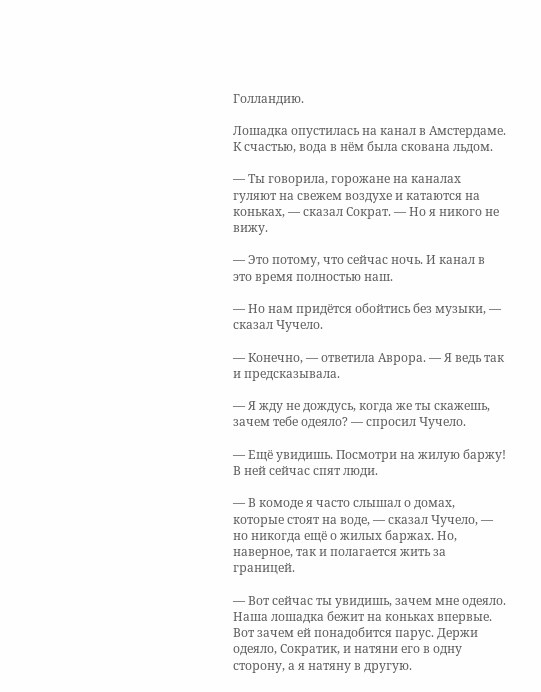Голландию.

Лошадка опустилась на канал в Амстердаме. К счастью, вода в нём была скована льдом.

— Ты говорила, горожане на каналах гуляют на свежем воздухе и катаются на коньках, — сказал Сократ. — Но я никого не вижу.

— Это потому, что сейчас ночь. И канал в это время полностью наш.

— Но нам придётся обойтись без музыки, — сказал Чучело.

— Конечно, — ответила Аврора. — Я ведь так и предсказывала.

— Я жду не дождусь, когда же ты скажешь, зачем тебе одеяло? — спросил Чучело.

— Ещё увидишь. Посмотри на жилую баржу! В ней сейчас спят люди.

— В комоде я часто слышал о домах, которые стоят на воде, — сказал Чучело, — но никогда ещё о жилых баржах. Но, наверное, так и полагается жить за границей.

— Вот сейчас ты увидишь, зачем мне одеяло. Наша лошадка бежит на коньках впервые. Вот зачем ей понадобится парус. Держи одеяло, Сократик, и натяни его в одну сторону, а я натяну в другую.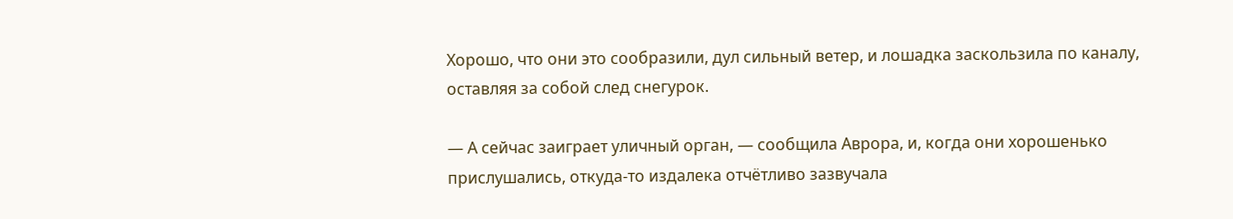Хорошо, что они это сообразили, дул сильный ветер, и лошадка заскользила по каналу, оставляя за собой след снегурок.

— А сейчас заиграет уличный орган, — сообщила Аврора, и, когда они хорошенько прислушались, откуда-то издалека отчётливо зазвучала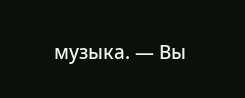музыка. — Вы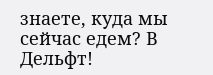знаете, куда мы сейчас едем? В Дельфт!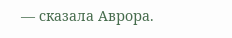— сказала Аврора.